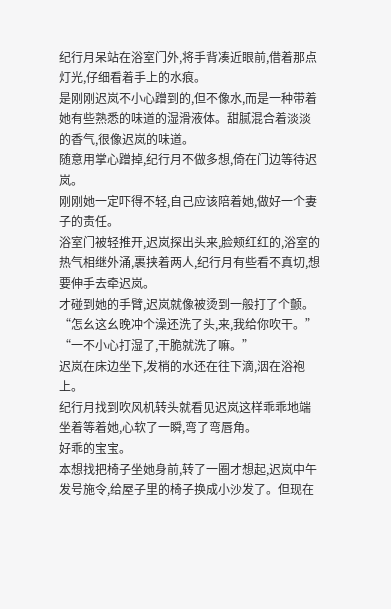纪行月呆站在浴室门外,将手背凑近眼前,借着那点灯光,仔细看着手上的水痕。
是刚刚迟岚不小心蹭到的,但不像水,而是一种带着她有些熟悉的味道的湿滑液体。甜腻混合着淡淡的香气,很像迟岚的味道。
随意用掌心蹭掉,纪行月不做多想,倚在门边等待迟岚。
刚刚她一定吓得不轻,自己应该陪着她,做好一个妻子的责任。
浴室门被轻推开,迟岚探出头来,脸颊红红的,浴室的热气相继外涌,裹挟着两人,纪行月有些看不真切,想要伸手去牵迟岚。
才碰到她的手臂,迟岚就像被烫到一般打了个颤。
“怎幺这幺晚冲个澡还洗了头,来,我给你吹干。”
“一不小心打湿了,干脆就洗了嘛。”
迟岚在床边坐下,发梢的水还在往下滴,洇在浴袍上。
纪行月找到吹风机转头就看见迟岚这样乖乖地端坐着等着她,心软了一瞬,弯了弯唇角。
好乖的宝宝。
本想找把椅子坐她身前,转了一圈才想起,迟岚中午发号施令,给屋子里的椅子换成小沙发了。但现在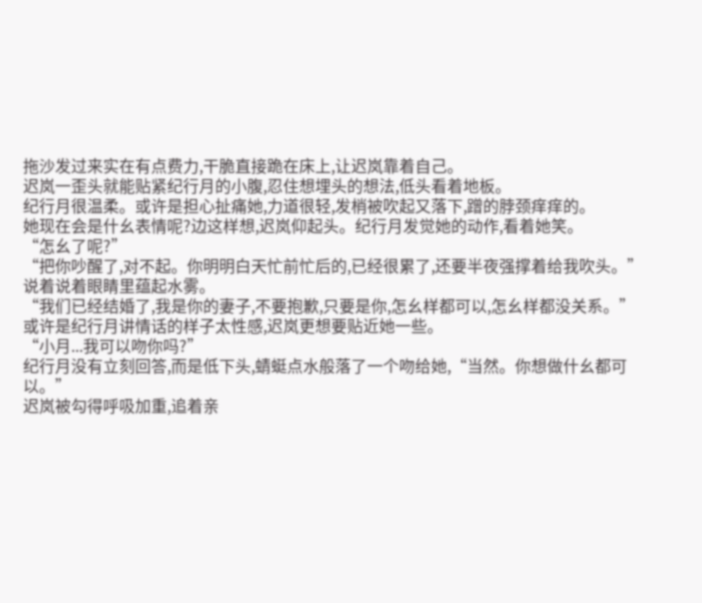拖沙发过来实在有点费力,干脆直接跪在床上,让迟岚靠着自己。
迟岚一歪头就能贴紧纪行月的小腹,忍住想埋头的想法,低头看着地板。
纪行月很温柔。或许是担心扯痛她,力道很轻,发梢被吹起又落下,蹭的脖颈痒痒的。
她现在会是什幺表情呢?边这样想,迟岚仰起头。纪行月发觉她的动作,看着她笑。
“怎幺了呢?”
“把你吵醒了,对不起。你明明白天忙前忙后的,已经很累了,还要半夜强撑着给我吹头。”
说着说着眼睛里蕴起水雾。
“我们已经结婚了,我是你的妻子,不要抱歉,只要是你,怎幺样都可以,怎幺样都没关系。”
或许是纪行月讲情话的样子太性感,迟岚更想要贴近她一些。
“小月...我可以吻你吗?”
纪行月没有立刻回答,而是低下头,蜻蜓点水般落了一个吻给她,“当然。你想做什幺都可以。”
迟岚被勾得呼吸加重,追着亲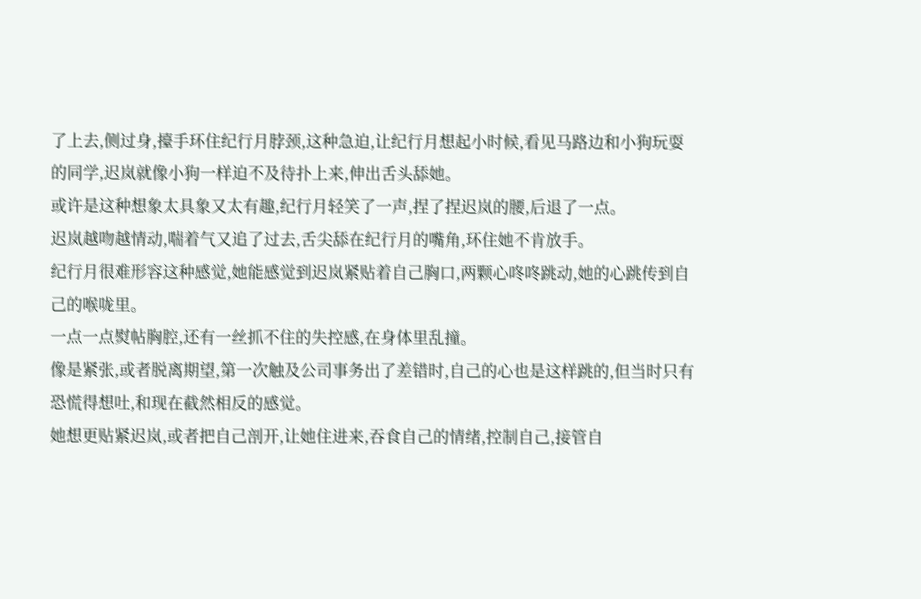了上去,侧过身,擡手环住纪行月脖颈,这种急迫,让纪行月想起小时候,看见马路边和小狗玩耍的同学,迟岚就像小狗一样迫不及待扑上来,伸出舌头舔她。
或许是这种想象太具象又太有趣,纪行月轻笑了一声,捏了捏迟岚的腰,后退了一点。
迟岚越吻越情动,喘着气又追了过去,舌尖舔在纪行月的嘴角,环住她不肯放手。
纪行月很难形容这种感觉,她能感觉到迟岚紧贴着自己胸口,两颗心咚咚跳动,她的心跳传到自己的喉咙里。
一点一点熨帖胸腔,还有一丝抓不住的失控感,在身体里乱撞。
像是紧张,或者脱离期望,第一次触及公司事务出了差错时,自己的心也是这样跳的,但当时只有恐慌得想吐,和现在截然相反的感觉。
她想更贴紧迟岚,或者把自己剖开,让她住进来,吞食自己的情绪,控制自己,接管自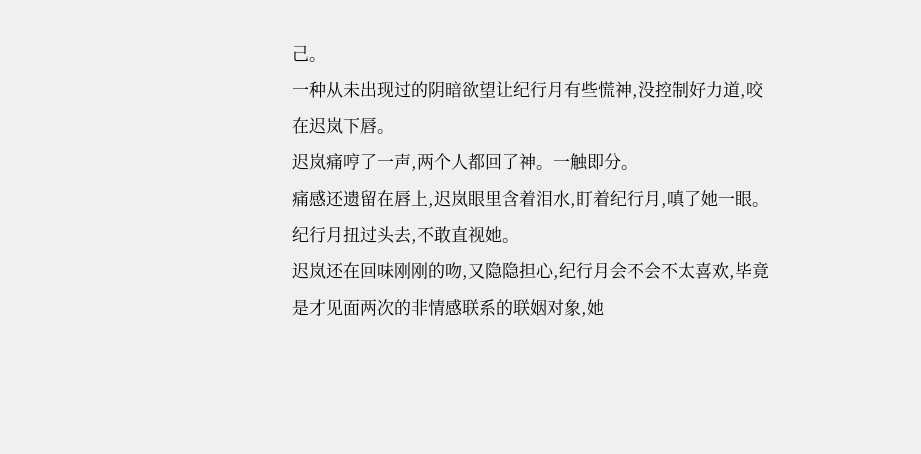己。
一种从未出现过的阴暗欲望让纪行月有些慌神,没控制好力道,咬在迟岚下唇。
迟岚痛哼了一声,两个人都回了神。一触即分。
痛感还遗留在唇上,迟岚眼里含着泪水,盯着纪行月,嗔了她一眼。
纪行月扭过头去,不敢直视她。
迟岚还在回味刚刚的吻,又隐隐担心,纪行月会不会不太喜欢,毕竟是才见面两次的非情感联系的联姻对象,她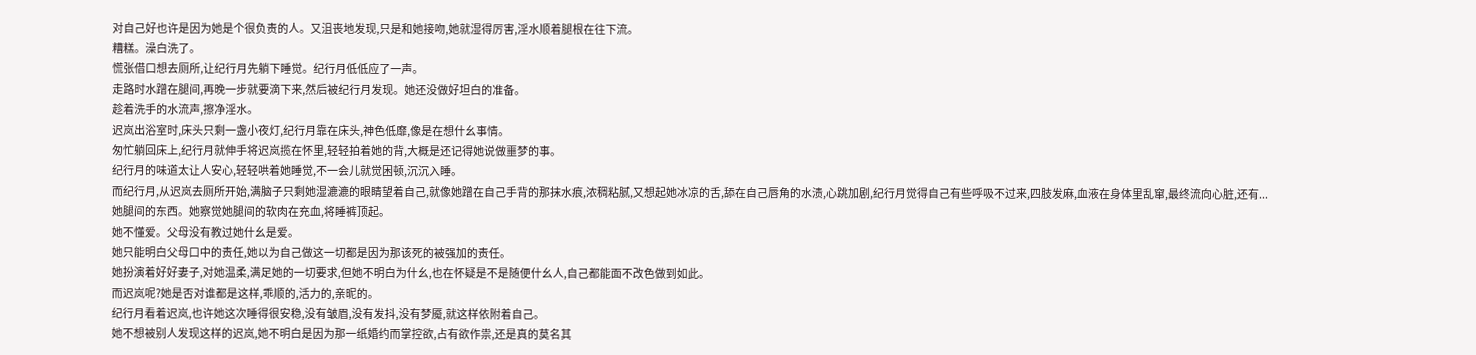对自己好也许是因为她是个很负责的人。又沮丧地发现,只是和她接吻,她就湿得厉害,淫水顺着腿根在往下流。
糟糕。澡白洗了。
慌张借口想去厕所,让纪行月先躺下睡觉。纪行月低低应了一声。
走路时水蹭在腿间,再晚一步就要滴下来,然后被纪行月发现。她还没做好坦白的准备。
趁着洗手的水流声,擦净淫水。
迟岚出浴室时,床头只剩一盏小夜灯,纪行月靠在床头,神色低靡,像是在想什幺事情。
匆忙躺回床上,纪行月就伸手将迟岚揽在怀里,轻轻拍着她的背,大概是还记得她说做噩梦的事。
纪行月的味道太让人安心,轻轻哄着她睡觉,不一会儿就觉困顿,沉沉入睡。
而纪行月,从迟岚去厕所开始,满脑子只剩她湿漉漉的眼睛望着自己,就像她蹭在自己手背的那抹水痕,浓稠粘腻,又想起她冰凉的舌,舔在自己唇角的水渍,心跳加剧,纪行月觉得自己有些呼吸不过来,四肢发麻,血液在身体里乱窜,最终流向心脏,还有...
她腿间的东西。她察觉她腿间的软肉在充血,将睡裤顶起。
她不懂爱。父母没有教过她什幺是爱。
她只能明白父母口中的责任,她以为自己做这一切都是因为那该死的被强加的责任。
她扮演着好好妻子,对她温柔,满足她的一切要求,但她不明白为什幺,也在怀疑是不是随便什幺人,自己都能面不改色做到如此。
而迟岚呢?她是否对谁都是这样,乖顺的,活力的,亲昵的。
纪行月看着迟岚,也许她这次睡得很安稳,没有皱眉,没有发抖,没有梦魇,就这样依附着自己。
她不想被别人发现这样的迟岚,她不明白是因为那一纸婚约而掌控欲,占有欲作祟,还是真的莫名其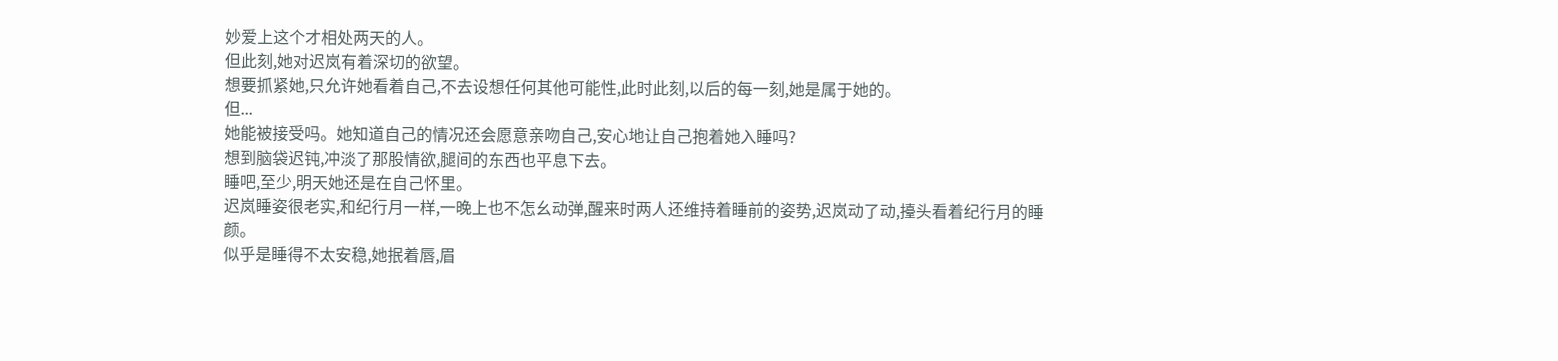妙爱上这个才相处两天的人。
但此刻,她对迟岚有着深切的欲望。
想要抓紧她,只允许她看着自己,不去设想任何其他可能性,此时此刻,以后的每一刻,她是属于她的。
但...
她能被接受吗。她知道自己的情况还会愿意亲吻自己,安心地让自己抱着她入睡吗?
想到脑袋迟钝,冲淡了那股情欲,腿间的东西也平息下去。
睡吧,至少,明天她还是在自己怀里。
迟岚睡姿很老实,和纪行月一样,一晚上也不怎幺动弹,醒来时两人还维持着睡前的姿势,迟岚动了动,擡头看着纪行月的睡颜。
似乎是睡得不太安稳,她抿着唇,眉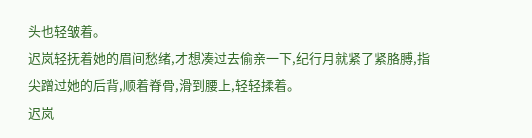头也轻皱着。
迟岚轻抚着她的眉间愁绪,才想凑过去偷亲一下,纪行月就紧了紧胳膊,指尖蹭过她的后背,顺着脊骨,滑到腰上,轻轻揉着。
迟岚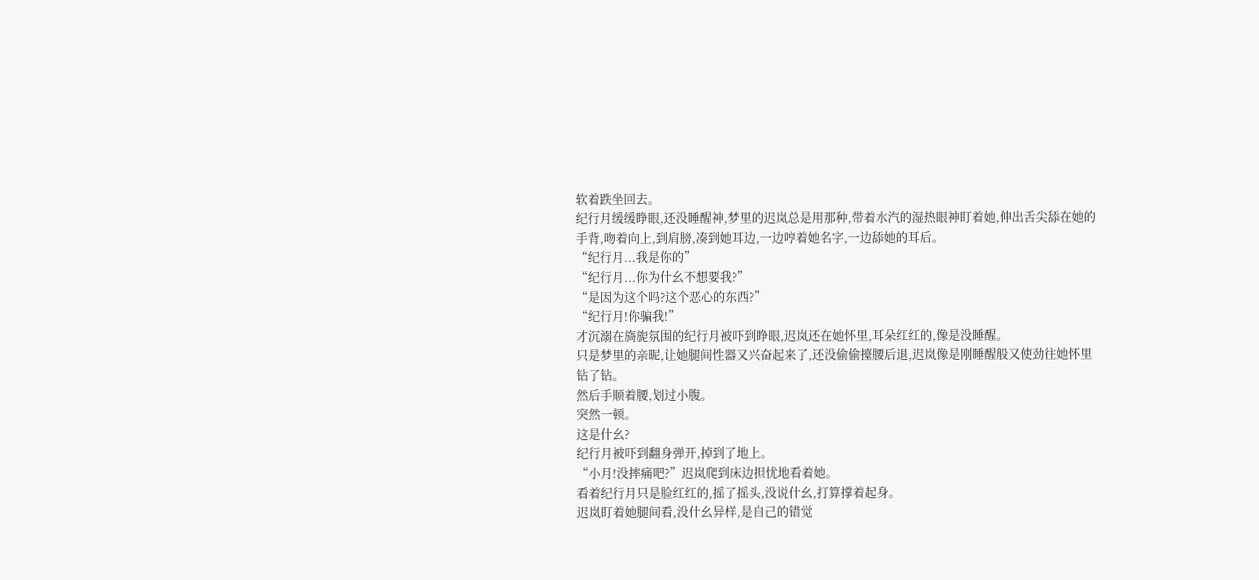软着跌坐回去。
纪行月缓缓睁眼,还没睡醒神,梦里的迟岚总是用那种,带着水汽的湿热眼神盯着她,伸出舌尖舔在她的手背,吻着向上,到肩膀,凑到她耳边,一边哼着她名字,一边舔她的耳后。
“纪行月...我是你的”
“纪行月...你为什幺不想要我?”
“是因为这个吗?这个恶心的东西?”
“纪行月!你骗我!”
才沉溺在旖旎氛围的纪行月被吓到睁眼,迟岚还在她怀里,耳朵红红的,像是没睡醒。
只是梦里的亲昵,让她腿间性器又兴奋起来了,还没偷偷擡腰后退,迟岚像是刚睡醒般又使劲往她怀里钻了钻。
然后手顺着腰,划过小腹。
突然一顿。
这是什幺?
纪行月被吓到翻身弹开,掉到了地上。
“小月!没摔痛吧?”迟岚爬到床边担忧地看着她。
看着纪行月只是脸红红的,摇了摇头,没说什幺,打算撑着起身。
迟岚盯着她腿间看,没什幺异样,是自己的错觉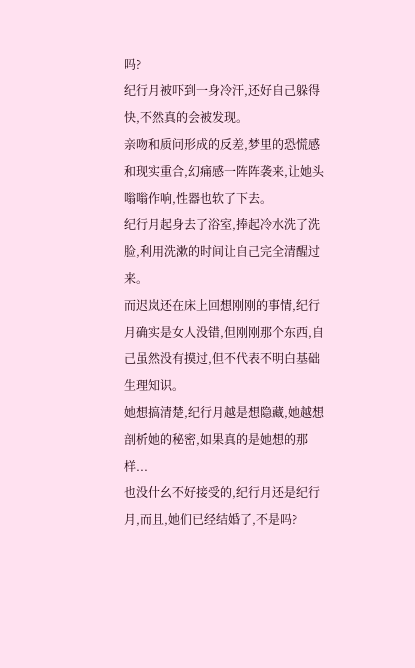吗?
纪行月被吓到一身冷汗,还好自己躲得快,不然真的会被发现。
亲吻和质问形成的反差,梦里的恐慌感和现实重合,幻痛感一阵阵袭来,让她头嗡嗡作响,性器也软了下去。
纪行月起身去了浴室,捧起冷水洗了洗脸,利用洗漱的时间让自己完全清醒过来。
而迟岚还在床上回想刚刚的事情,纪行月确实是女人没错,但刚刚那个东西,自己虽然没有摸过,但不代表不明白基础生理知识。
她想搞清楚,纪行月越是想隐藏,她越想剖析她的秘密,如果真的是她想的那样...
也没什幺不好接受的,纪行月还是纪行月,而且,她们已经结婚了,不是吗?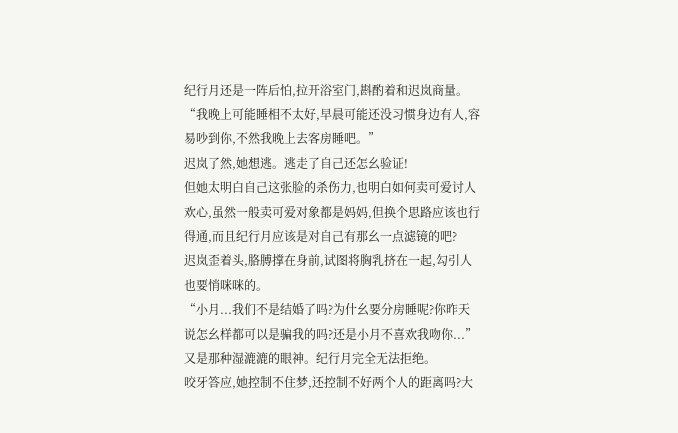纪行月还是一阵后怕,拉开浴室门,斟酌着和迟岚商量。
“我晚上可能睡相不太好,早晨可能还没习惯身边有人,容易吵到你,不然我晚上去客房睡吧。”
迟岚了然,她想逃。逃走了自己还怎幺验证!
但她太明白自己这张脸的杀伤力,也明白如何卖可爱讨人欢心,虽然一般卖可爱对象都是妈妈,但换个思路应该也行得通,而且纪行月应该是对自己有那幺一点滤镜的吧?
迟岚歪着头,胳膊撑在身前,试图将胸乳挤在一起,勾引人也要悄咪咪的。
“小月...我们不是结婚了吗?为什幺要分房睡呢?你昨天说怎幺样都可以是骗我的吗?还是小月不喜欢我吻你...”
又是那种湿漉漉的眼神。纪行月完全无法拒绝。
咬牙答应,她控制不住梦,还控制不好两个人的距离吗?大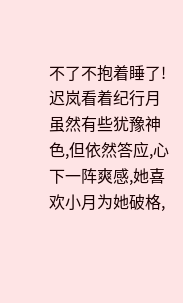不了不抱着睡了!
迟岚看着纪行月虽然有些犹豫神色,但依然答应,心下一阵爽感,她喜欢小月为她破格,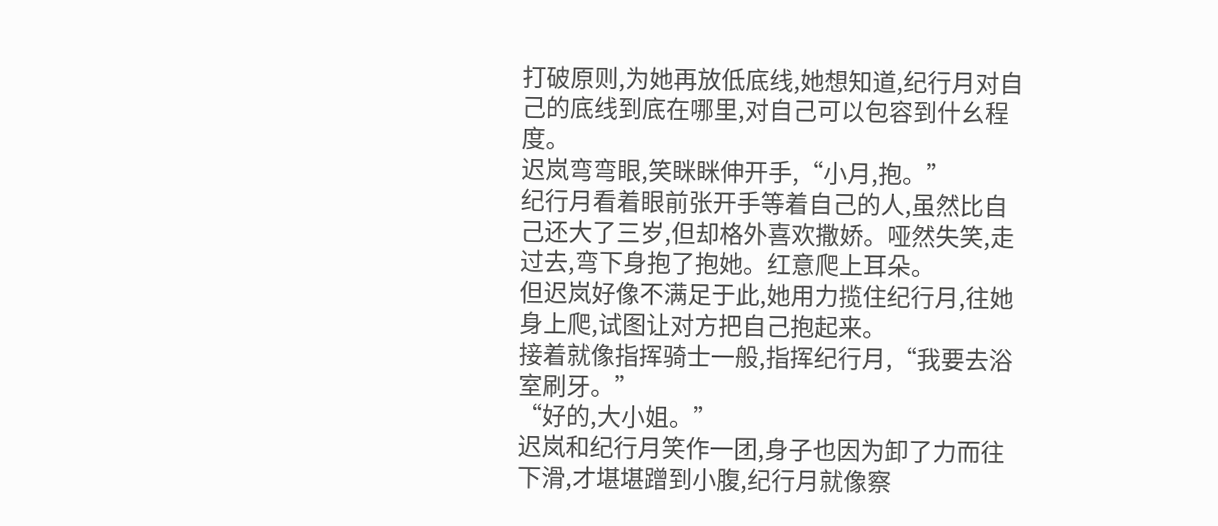打破原则,为她再放低底线,她想知道,纪行月对自己的底线到底在哪里,对自己可以包容到什幺程度。
迟岚弯弯眼,笑眯眯伸开手,“小月,抱。”
纪行月看着眼前张开手等着自己的人,虽然比自己还大了三岁,但却格外喜欢撒娇。哑然失笑,走过去,弯下身抱了抱她。红意爬上耳朵。
但迟岚好像不满足于此,她用力揽住纪行月,往她身上爬,试图让对方把自己抱起来。
接着就像指挥骑士一般,指挥纪行月,“我要去浴室刷牙。”
“好的,大小姐。”
迟岚和纪行月笑作一团,身子也因为卸了力而往下滑,才堪堪蹭到小腹,纪行月就像察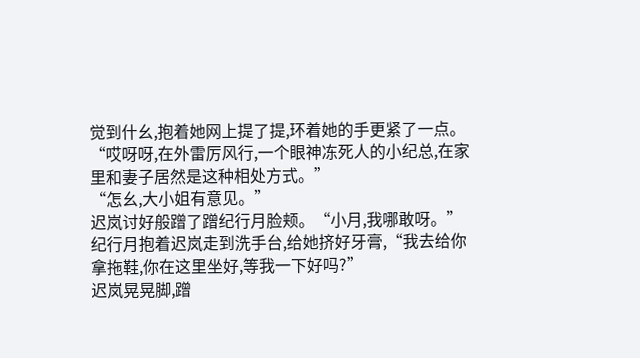觉到什幺,抱着她网上提了提,环着她的手更紧了一点。
“哎呀呀,在外雷厉风行,一个眼神冻死人的小纪总,在家里和妻子居然是这种相处方式。”
“怎幺,大小姐有意见。”
迟岚讨好般蹭了蹭纪行月脸颊。“小月,我哪敢呀。”
纪行月抱着迟岚走到洗手台,给她挤好牙膏,“我去给你拿拖鞋,你在这里坐好,等我一下好吗?”
迟岚晃晃脚,蹭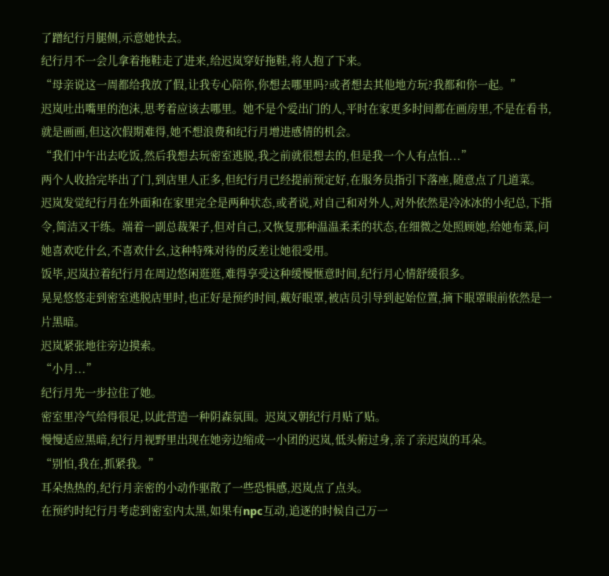了蹭纪行月腿侧,示意她快去。
纪行月不一会儿拿着拖鞋走了进来,给迟岚穿好拖鞋,将人抱了下来。
“母亲说这一周都给我放了假,让我专心陪你,你想去哪里吗?或者想去其他地方玩?我都和你一起。”
迟岚吐出嘴里的泡沫,思考着应该去哪里。她不是个爱出门的人,平时在家更多时间都在画房里,不是在看书,就是画画,但这次假期难得,她不想浪费和纪行月增进感情的机会。
“我们中午出去吃饭,然后我想去玩密室逃脱,我之前就很想去的,但是我一个人有点怕...”
两个人收拾完毕出了门,到店里人正多,但纪行月已经提前预定好,在服务员指引下落座,随意点了几道菜。
迟岚发觉纪行月在外面和在家里完全是两种状态,或者说,对自己和对外人,对外依然是冷冰冰的小纪总,下指令,简洁又干练。端着一副总裁架子,但对自己,又恢复那种温温柔柔的状态,在细微之处照顾她,给她布菜,问她喜欢吃什幺,不喜欢什幺,这种特殊对待的反差让她很受用。
饭毕,迟岚拉着纪行月在周边悠闲逛逛,难得享受这种缓慢惬意时间,纪行月心情舒缓很多。
晃晃悠悠走到密室逃脱店里时,也正好是预约时间,戴好眼罩,被店员引导到起始位置,摘下眼罩眼前依然是一片黑暗。
迟岚紧张地往旁边摸索。
“小月...”
纪行月先一步拉住了她。
密室里冷气给得很足,以此营造一种阴森氛围。迟岚又朝纪行月贴了贴。
慢慢适应黑暗,纪行月视野里出现在她旁边缩成一小团的迟岚,低头俯过身,亲了亲迟岚的耳朵。
“别怕,我在,抓紧我。”
耳朵热热的,纪行月亲密的小动作驱散了一些恐惧感,迟岚点了点头。
在预约时纪行月考虑到密室内太黑,如果有npc互动,追逐的时候自己万一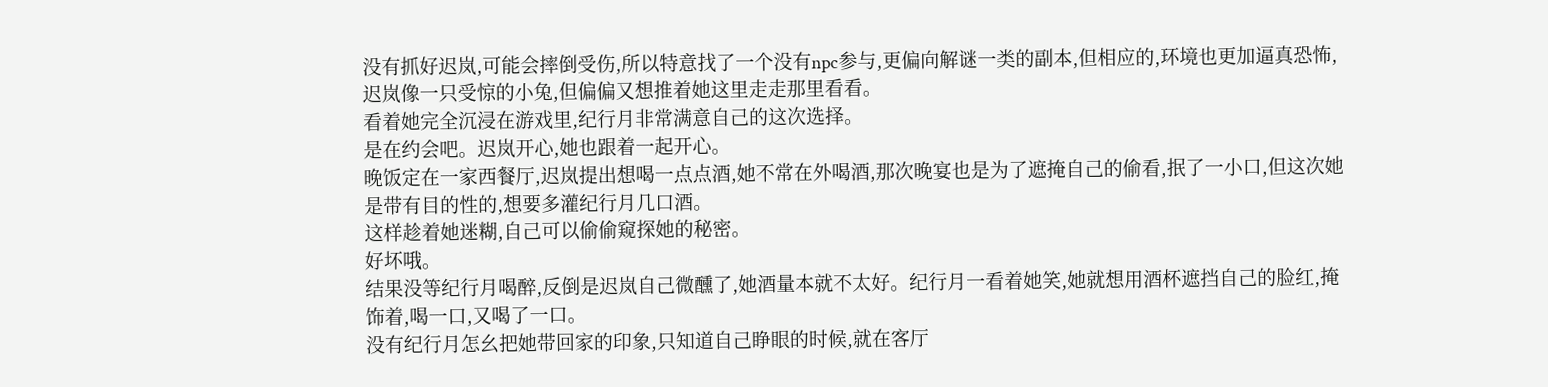没有抓好迟岚,可能会摔倒受伤,所以特意找了一个没有npc参与,更偏向解谜一类的副本,但相应的,环境也更加逼真恐怖,迟岚像一只受惊的小兔,但偏偏又想推着她这里走走那里看看。
看着她完全沉浸在游戏里,纪行月非常满意自己的这次选择。
是在约会吧。迟岚开心,她也跟着一起开心。
晚饭定在一家西餐厅,迟岚提出想喝一点点酒,她不常在外喝酒,那次晚宴也是为了遮掩自己的偷看,抿了一小口,但这次她是带有目的性的,想要多灌纪行月几口酒。
这样趁着她迷糊,自己可以偷偷窥探她的秘密。
好坏哦。
结果没等纪行月喝醉,反倒是迟岚自己微醺了,她酒量本就不太好。纪行月一看着她笑,她就想用酒杯遮挡自己的脸红,掩饰着,喝一口,又喝了一口。
没有纪行月怎幺把她带回家的印象,只知道自己睁眼的时候,就在客厅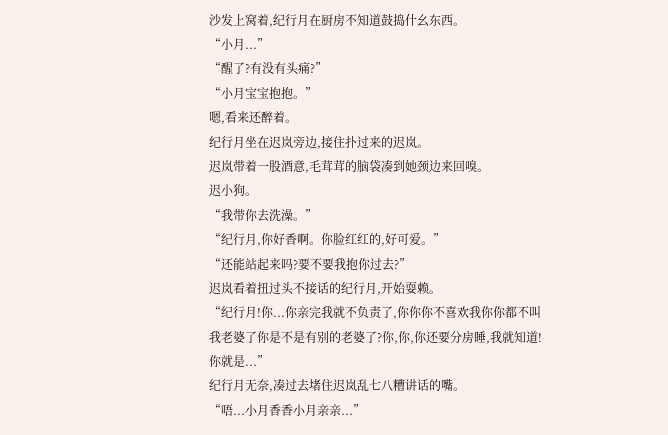沙发上窝着,纪行月在厨房不知道鼓捣什幺东西。
“小月...”
“醒了?有没有头痛?”
“小月宝宝抱抱。”
嗯,看来还醉着。
纪行月坐在迟岚旁边,接住扑过来的迟岚。
迟岚带着一股酒意,毛茸茸的脑袋凑到她颈边来回嗅。
迟小狗。
“我带你去洗澡。”
“纪行月,你好香啊。你脸红红的,好可爱。”
“还能站起来吗?要不要我抱你过去?”
迟岚看着扭过头不接话的纪行月,开始耍赖。
“纪行月!你...你亲完我就不负责了,你你你不喜欢我你你都不叫我老婆了你是不是有别的老婆了?你,你,你还要分房睡,我就知道!你就是...”
纪行月无奈,凑过去堵住迟岚乱七八糟讲话的嘴。
“唔...小月香香小月亲亲...”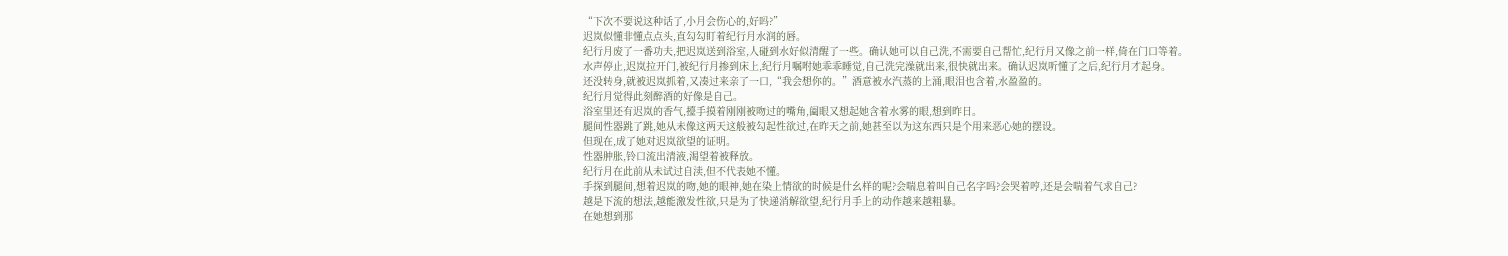“下次不要说这种话了,小月会伤心的,好吗?”
迟岚似懂非懂点点头,直勾勾盯着纪行月水润的唇。
纪行月废了一番功夫,把迟岚送到浴室,人碰到水好似清醒了一些。确认她可以自己洗,不需要自己帮忙,纪行月又像之前一样,倚在门口等着。
水声停止,迟岚拉开门,被纪行月掺到床上,纪行月嘱咐她乖乖睡觉,自己洗完澡就出来,很快就出来。确认迟岚听懂了之后,纪行月才起身。
还没转身,就被迟岚抓着,又凑过来亲了一口,“我会想你的。”酒意被水汽蒸的上涌,眼泪也含着,水盈盈的。
纪行月觉得此刻醉酒的好像是自己。
浴室里还有迟岚的香气,擡手摸着刚刚被吻过的嘴角,阖眼又想起她含着水雾的眼,想到昨日。
腿间性器跳了跳,她从未像这两天这般被勾起性欲过,在昨天之前,她甚至以为这东西只是个用来恶心她的摆设。
但现在,成了她对迟岚欲望的证明。
性器肿胀,铃口流出清液,渴望着被释放。
纪行月在此前从未试过自渎,但不代表她不懂。
手探到腿间,想着迟岚的吻,她的眼神,她在染上情欲的时候是什幺样的呢?会喘息着叫自己名字吗?会哭着哼,还是会喘着气求自己?
越是下流的想法,越能激发性欲,只是为了快递消解欲望,纪行月手上的动作越来越粗暴。
在她想到那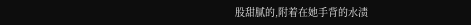股甜腻的,附着在她手背的水渍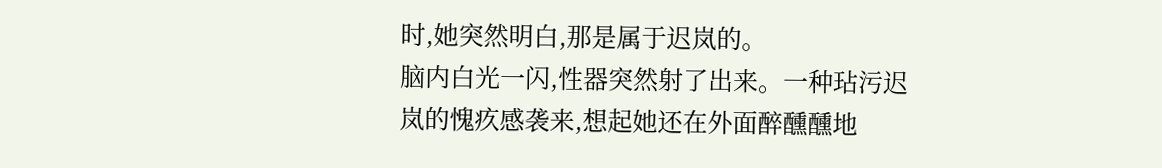时,她突然明白,那是属于迟岚的。
脑内白光一闪,性器突然射了出来。一种玷污迟岚的愧疚感袭来,想起她还在外面醉醺醺地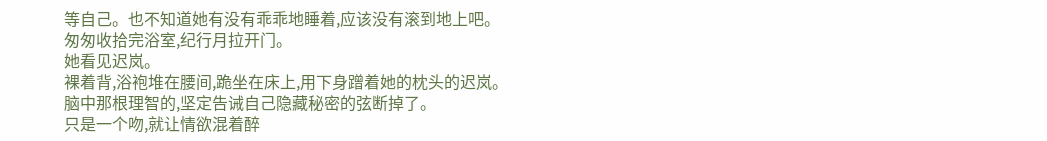等自己。也不知道她有没有乖乖地睡着,应该没有滚到地上吧。
匆匆收拾完浴室,纪行月拉开门。
她看见迟岚。
裸着背,浴袍堆在腰间,跪坐在床上,用下身蹭着她的枕头的迟岚。
脑中那根理智的,坚定告诫自己隐藏秘密的弦断掉了。
只是一个吻,就让情欲混着醉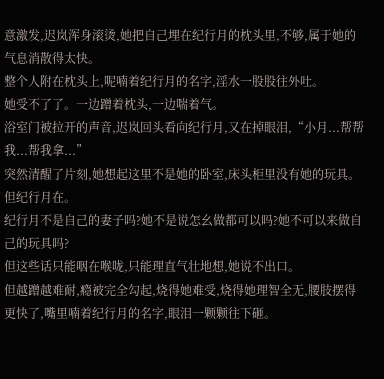意激发,迟岚浑身滚烫,她把自己埋在纪行月的枕头里,不够,属于她的气息消散得太快。
整个人附在枕头上,呢喃着纪行月的名字,淫水一股股往外吐。
她受不了了。一边蹭着枕头,一边喘着气。
浴室门被拉开的声音,迟岚回头看向纪行月,又在掉眼泪,“小月...帮帮我...帮我拿...”
突然清醒了片刻,她想起这里不是她的卧室,床头柜里没有她的玩具。
但纪行月在。
纪行月不是自己的妻子吗?她不是说怎幺做都可以吗?她不可以来做自己的玩具吗?
但这些话只能咽在喉咙,只能理直气壮地想,她说不出口。
但越蹭越难耐,瘾被完全勾起,烧得她难受,烧得她理智全无,腰肢摆得更快了,嘴里喃着纪行月的名字,眼泪一颗颗往下砸。